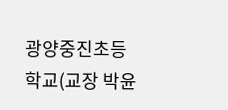광양중진초등학교(교장 박윤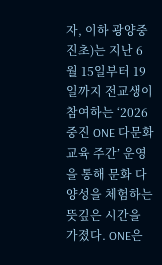자, 이하 광양중진초)는 지난 6월 15일부터 19일까지 전교생이 참여하는 ‘2026 중진 ONE 다문화교육 주간’ 운영을 통해 문화 다양성을 체험하는 뜻깊은 시간을 가졌다. ONE은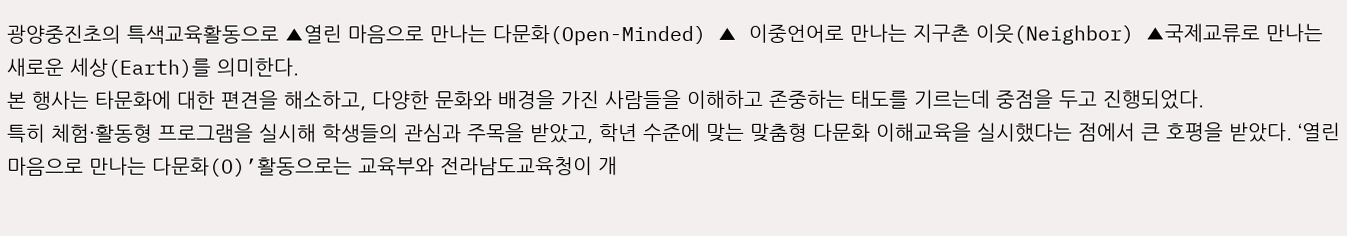광양중진초의 특색교육활동으로 ▲열린 마음으로 만나는 다문화(Open-Minded) ▲ 이중언어로 만나는 지구촌 이웃(Neighbor) ▲국제교류로 만나는 새로운 세상(Earth)를 의미한다.
본 행사는 타문화에 대한 편견을 해소하고, 다양한 문화와 배경을 가진 사람들을 이해하고 존중하는 태도를 기르는데 중점을 두고 진행되었다.
특히 체험·활동형 프로그램을 실시해 학생들의 관심과 주목을 받았고, 학년 수준에 맞는 맞춤형 다문화 이해교육을 실시했다는 점에서 큰 호평을 받았다. ‘열린 마음으로 만나는 다문화(O)’활동으로는 교육부와 전라남도교육청이 개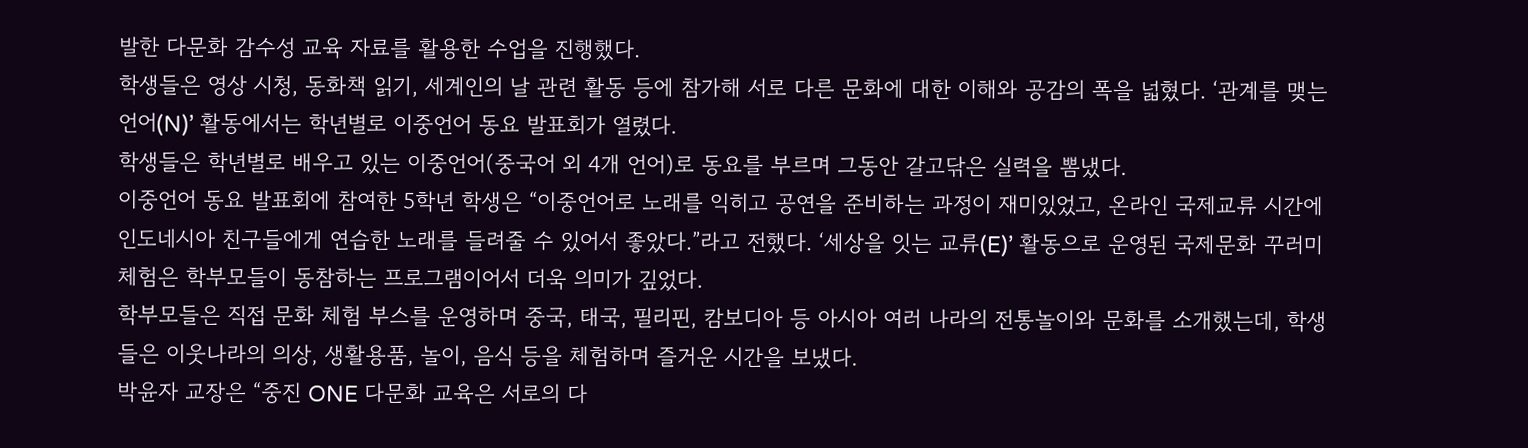발한 다문화 감수성 교육 자료를 활용한 수업을 진행했다.
학생들은 영상 시청, 동화책 읽기, 세계인의 날 관련 활동 등에 참가해 서로 다른 문화에 대한 이해와 공감의 폭을 넓혔다. ‘관계를 맺는 언어(N)’ 활동에서는 학년별로 이중언어 동요 발표회가 열렸다.
학생들은 학년별로 배우고 있는 이중언어(중국어 외 4개 언어)로 동요를 부르며 그동안 갈고닦은 실력을 뽐냈다.
이중언어 동요 발표회에 참여한 5학년 학생은 “이중언어로 노래를 익히고 공연을 준비하는 과정이 재미있었고, 온라인 국제교류 시간에 인도네시아 친구들에게 연습한 노래를 들려줄 수 있어서 좋았다.”라고 전했다. ‘세상을 잇는 교류(E)’ 활동으로 운영된 국제문화 꾸러미 체험은 학부모들이 동참하는 프로그램이어서 더욱 의미가 깊었다.
학부모들은 직접 문화 체험 부스를 운영하며 중국, 태국, 필리핀, 캄보디아 등 아시아 여러 나라의 전통놀이와 문화를 소개했는데, 학생들은 이웃나라의 의상, 생활용품, 놀이, 음식 등을 체험하며 즐거운 시간을 보냈다.
박윤자 교장은 “중진 ONE 다문화 교육은 서로의 다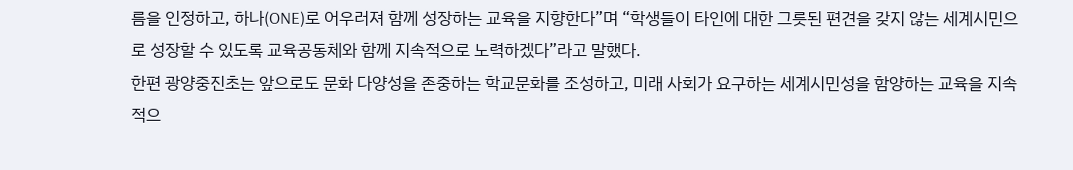름을 인정하고, 하나(ONE)로 어우러져 함께 성장하는 교육을 지향한다”며 “학생들이 타인에 대한 그릇된 편견을 갖지 않는 세계시민으로 성장할 수 있도록 교육공동체와 함께 지속적으로 노력하겠다”라고 말했다.
한편 광양중진초는 앞으로도 문화 다양성을 존중하는 학교문화를 조성하고, 미래 사회가 요구하는 세계시민성을 함양하는 교육을 지속적으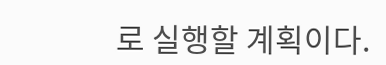로 실행할 계획이다.